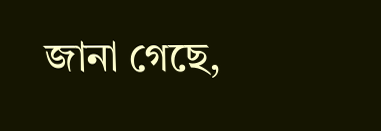জানা গেছে,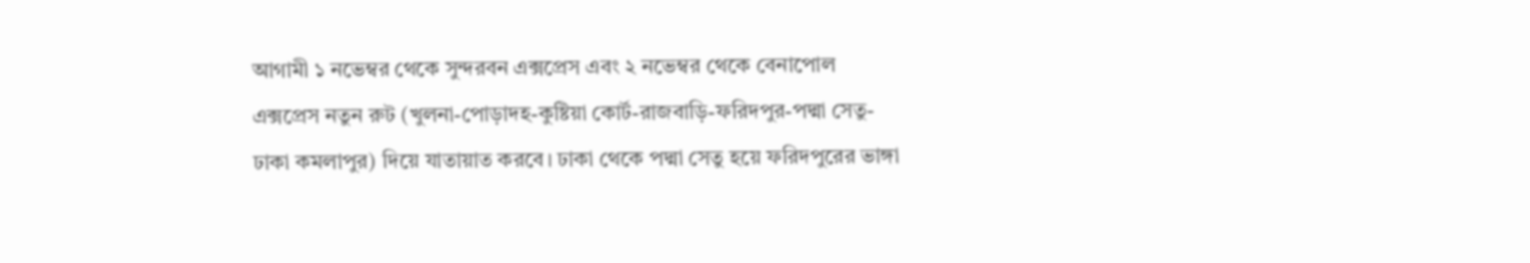আগামী ১ নভেম্বর থেকে সুন্দরবন এক্সপ্রেস এবং ২ নভেম্বর থেকে বেনাপোল এক্সপ্রেস নতুন রুট (খুলনা-পোড়াদহ-কুষ্টিয়া কোর্ট-রাজবাড়ি-ফরিদপুর-পদ্মা সেতু-ঢাকা কমলাপুর) দিয়ে যাতায়াত করবে। ঢাকা থেকে পদ্মা সেতু হয়ে ফরিদপুরের ভাঙ্গা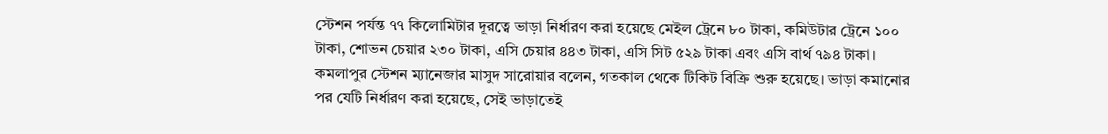স্টেশন পর্যন্ত ৭৭ কিলোমিটার দূরত্বে ভাড়া নির্ধারণ করা হয়েছে মেইল ট্রেনে ৮০ টাকা, কমিউটার ট্রেনে ১০০ টাকা, শোভন চেয়ার ২৩০ টাকা, এসি চেয়ার ৪৪৩ টাকা, এসি সিট ৫২৯ টাকা এবং এসি বার্থ ৭৯৪ টাকা।
কমলাপুর স্টেশন ম্যানেজার মাসুদ সারোয়ার বলেন, গতকাল থেকে টিকিট বিক্রি শুরু হয়েছে। ভাড়া কমানোর পর যেটি নির্ধারণ করা হয়েছে, সেই ভাড়াতেই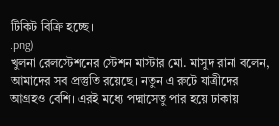টিকিট বিক্রি হচ্ছে।
.png)
খুলনা রেলস্টেশনের স্টেশন মাস্টার মো. মাসুদ রানা বলেন, আমাদের সব প্রস্তুতি রয়েছে। নতুন এ রুটে যাত্রীদের আগ্রহও বেশি। এরই মধ্যে পদ্মাসেতু পার হয়ে ঢাকায়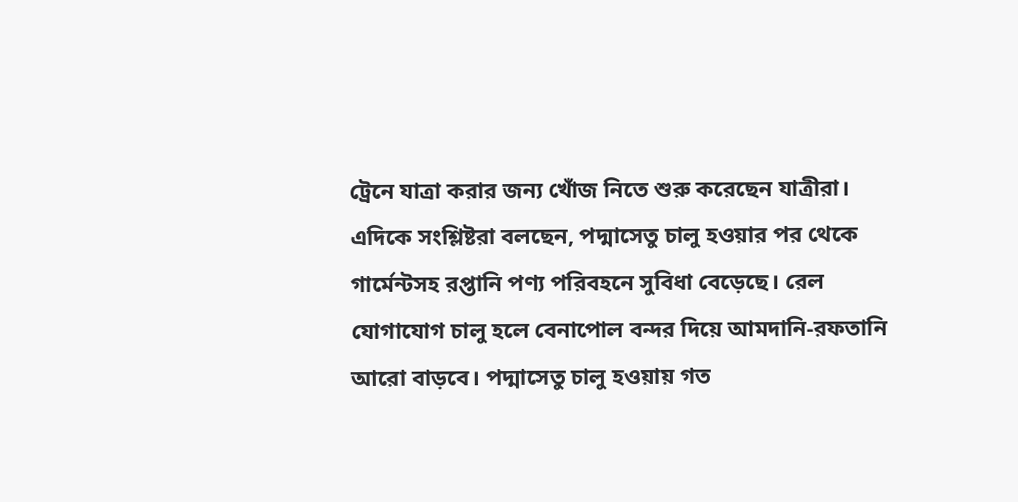ট্রেনে যাত্রা করার জন্য খোঁজ নিতে শুরু করেছেন যাত্রীরা।
এদিকে সংশ্লিষ্টরা বলছেন, পদ্মাসেতু চালু হওয়ার পর থেকে গার্মেন্টসহ রপ্তানি পণ্য পরিবহনে সুবিধা বেড়েছে। রেল যোগাযোগ চালু হলে বেনাপোল বন্দর দিয়ে আমদানি-রফতানি আরো বাড়বে। পদ্মাসেতু চালু হওয়ায় গত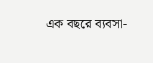এক বছরে ব্যবসা-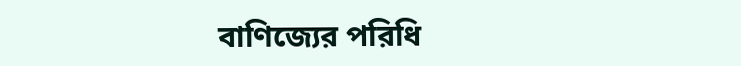বাণিজ্যের পরিধি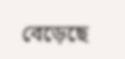বেড়েছে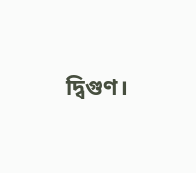দ্বিগুণ।